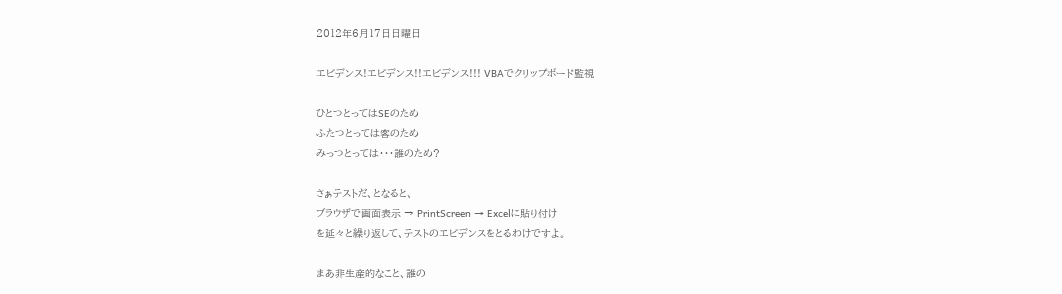2012年6月17日日曜日

エビデンス!エビデンス!!エビデンス!!! VBAでクリップボード監視

ひとつとってはSEのため
ふたつとっては客のため
みっつとっては・・・誰のため?

さぁテストだ、となると、
ブラウザで画面表示 → PrintScreen → Excelに貼り付け
を延々と繰り返して、テストのエビデンスをとるわけですよ。

まあ非生産的なこと、誰の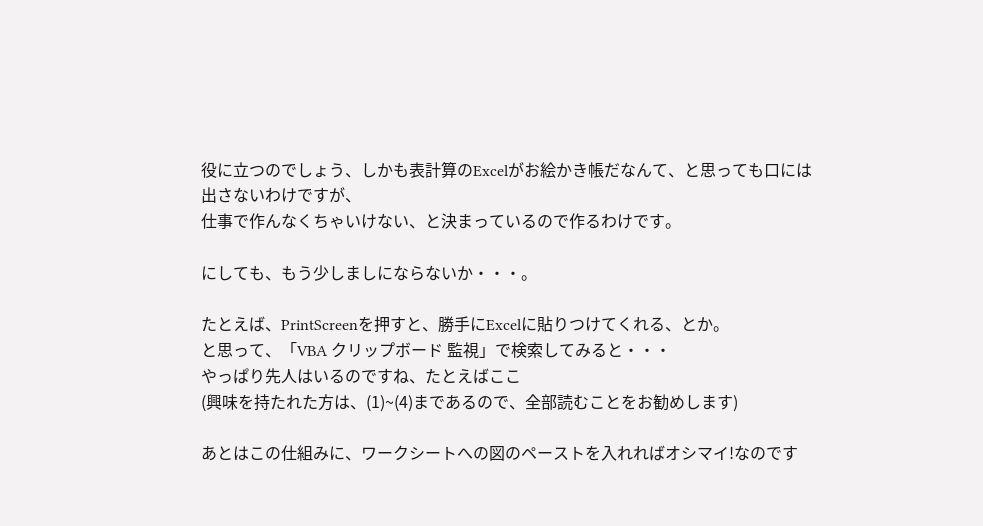役に立つのでしょう、しかも表計算のExcelがお絵かき帳だなんて、と思っても口には出さないわけですが、
仕事で作んなくちゃいけない、と決まっているので作るわけです。

にしても、もう少しましにならないか・・・。

たとえば、PrintScreenを押すと、勝手にExcelに貼りつけてくれる、とか。
と思って、「VBA クリップボード 監視」で検索してみると・・・
やっぱり先人はいるのですね、たとえばここ
(興味を持たれた方は、(1)~(4)まであるので、全部読むことをお勧めします)

あとはこの仕組みに、ワークシートへの図のペーストを入れればオシマイ!なのです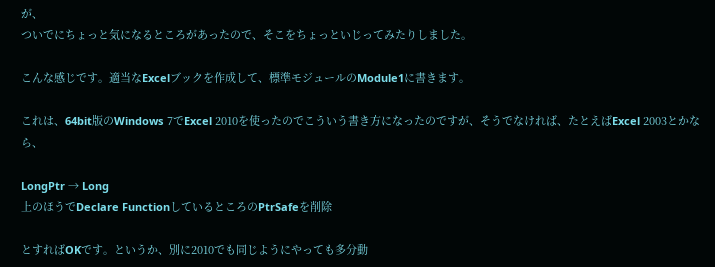が、
ついでにちょっと気になるところがあったので、そこをちょっといじってみたりしました。

こんな感じです。適当なExcelブックを作成して、標準モジュールのModule1に書きます。

これは、64bit版のWindows 7でExcel 2010を使ったのでこういう書き方になったのですが、そうでなければ、たとえばExcel 2003とかなら、

LongPtr → Long
上のほうでDeclare FunctionしているところのPtrSafeを削除

とすればOKです。というか、別に2010でも同じようにやっても多分動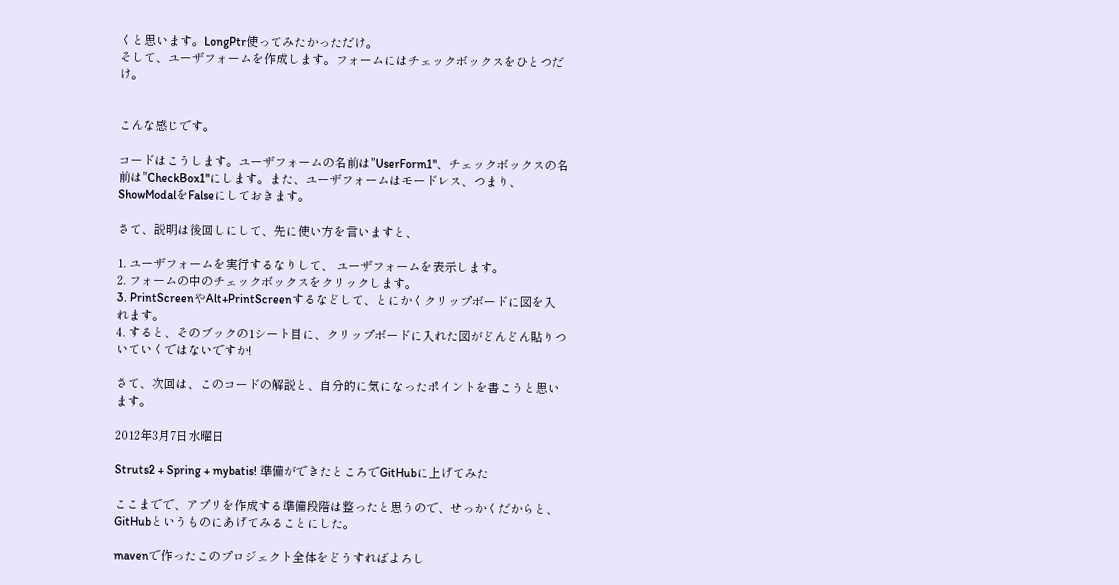くと思います。LongPtr使ってみたかっただけ。
そして、ユーザフォームを作成します。フォームにはチェックボックスをひとつだけ。


こんな感じです。

コードはこうします。ユーザフォームの名前は"UserForm1"、チェックボックスの名前は"CheckBox1"にします。また、ユーザフォームはモードレス、つまり、ShowModalをFalseにしておきます。

さて、説明は後回しにして、先に使い方を言いますと、

1. ユーザフォームを実行するなりして、 ユーザフォームを表示します。
2. フォームの中のチェックボックスをクリックします。
3. PrintScreenやAlt+PrintScreenするなどして、とにかくクリップボードに図を入れます。
4. すると、そのブックの1シート目に、クリップボードに入れた図がどんどん貼りついていくではないですか!

さて、次回は、このコードの解説と、自分的に気になったポイントを書こうと思います。

2012年3月7日水曜日

Struts2 + Spring + mybatis! 準備ができたところでGitHubに上げてみた

ここまでで、アプリを作成する準備段階は整ったと思うので、せっかくだからと、GitHubというものにあげてみることにした。

mavenで作ったこのプロジェクト全体をどうすればよろし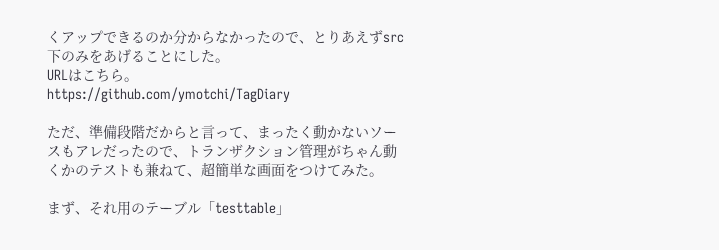くアップできるのか分からなかったので、とりあえずsrc下のみをあげることにした。
URLはこちら。
https://github.com/ymotchi/TagDiary

ただ、準備段階だからと言って、まったく動かないソースもアレだったので、トランザクション管理がちゃん動くかのテストも兼ねて、超簡単な画面をつけてみた。

まず、それ用のテーブル「testtable」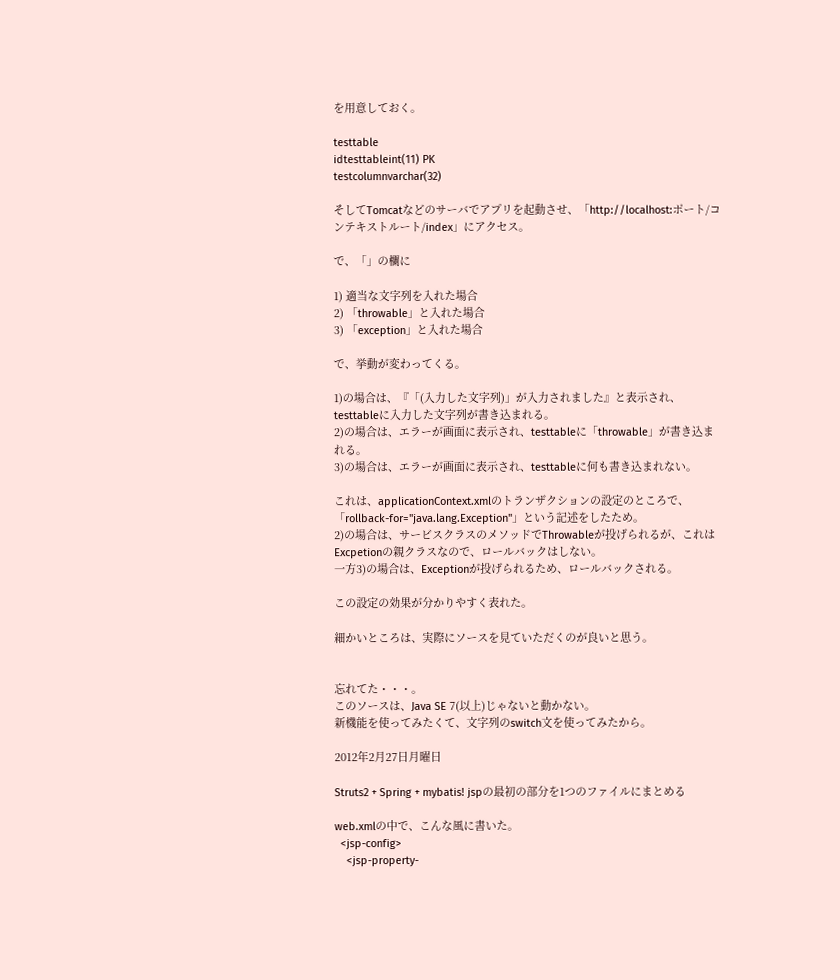を用意しておく。

testtable
idtesttableint(11) PK
testcolumnvarchar(32)

そしてTomcatなどのサーバでアプリを起動させ、「http://localhost:ポート/コンテキストルート/index」にアクセス。

で、「」の欄に

1) 適当な文字列を入れた場合
2) 「throwable」と入れた場合
3) 「exception」と入れた場合

で、挙動が変わってくる。

1)の場合は、『「(入力した文字列)」が入力されました』と表示され、testtableに入力した文字列が書き込まれる。
2)の場合は、エラーが画面に表示され、testtableに「throwable」が書き込まれる。
3)の場合は、エラーが画面に表示され、testtableに何も書き込まれない。

これは、applicationContext.xmlのトランザクションの設定のところで、
「rollback-for="java.lang.Exception"」という記述をしたため。
2)の場合は、サービスクラスのメソッドでThrowableが投げられるが、これはExcpetionの親クラスなので、ロールバックはしない。
一方3)の場合は、Exceptionが投げられるため、ロールバックされる。

この設定の効果が分かりやすく表れた。

細かいところは、実際にソースを見ていただくのが良いと思う。


忘れてた・・・。
このソースは、Java SE 7(以上)じゃないと動かない。
新機能を使ってみたくて、文字列のswitch文を使ってみたから。

2012年2月27日月曜日

Struts2 + Spring + mybatis! jspの最初の部分を1つのファイルにまとめる

web.xmlの中で、こんな風に書いた。
  <jsp-config>
    <jsp-property-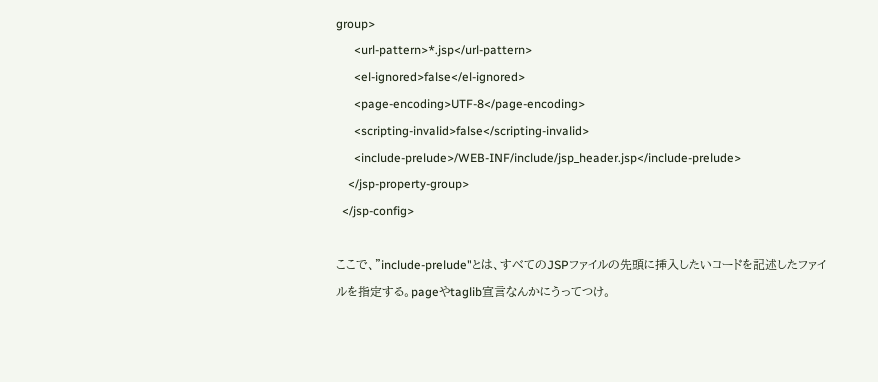group>
      <url-pattern>*.jsp</url-pattern>
      <el-ignored>false</el-ignored>
      <page-encoding>UTF-8</page-encoding>
      <scripting-invalid>false</scripting-invalid>
      <include-prelude>/WEB-INF/include/jsp_header.jsp</include-prelude>
    </jsp-property-group>
  </jsp-config>

ここで、"include-prelude"とは、すべてのJSPファイルの先頭に挿入したいコードを記述したファイルを指定する。pageやtaglib宣言なんかにうってつけ。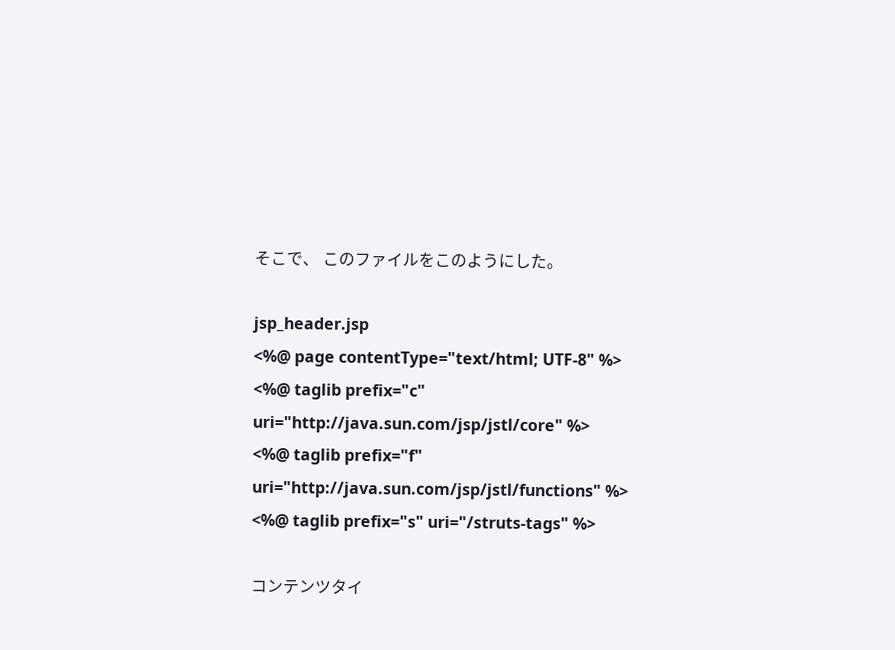そこで、 このファイルをこのようにした。

jsp_header.jsp
<%@ page contentType="text/html; UTF-8" %>
<%@ taglib prefix="c" uri="http://java.sun.com/jsp/jstl/core" %>
<%@ taglib prefix="f" uri="http://java.sun.com/jsp/jstl/functions" %>
<%@ taglib prefix="s" uri="/struts-tags" %>

コンテンツタイ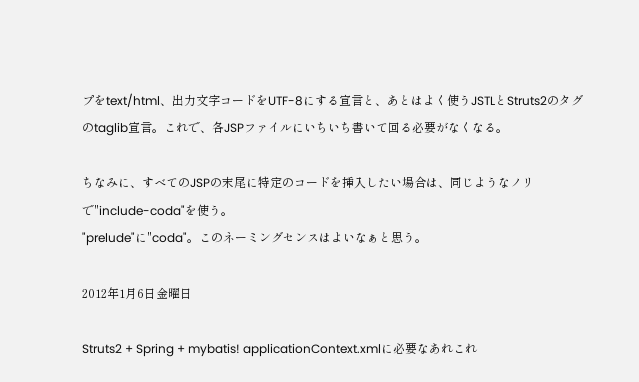プをtext/html、出力文字コードをUTF-8にする宣言と、あとはよく使うJSTLとStruts2のタグのtaglib宣言。これで、各JSPファイルにいちいち書いて回る必要がなくなる。

ちなみに、すべてのJSPの末尾に特定のコードを挿入したい場合は、同じようなノリで"include-coda"を使う。
"prelude"に"coda"。このネーミングセンスはよいなぁと思う。

2012年1月6日金曜日

Struts2 + Spring + mybatis! applicationContext.xmlに必要なあれこれ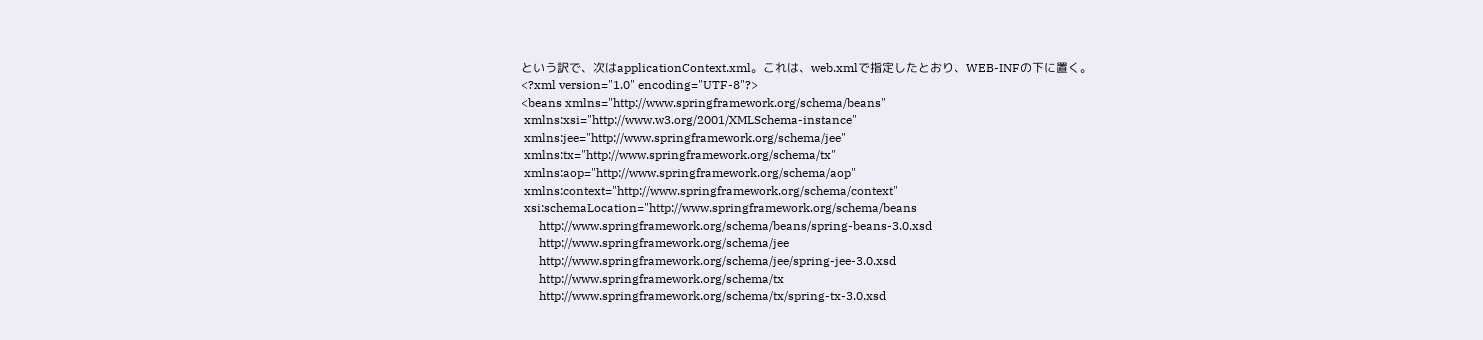という訳で、次はapplicationContext.xml。これは、web.xmlで指定したとおり、WEB-INFの下に置く。
<?xml version="1.0" encoding="UTF-8"?>
<beans xmlns="http://www.springframework.org/schema/beans"
 xmlns:xsi="http://www.w3.org/2001/XMLSchema-instance"
 xmlns:jee="http://www.springframework.org/schema/jee"
 xmlns:tx="http://www.springframework.org/schema/tx"
 xmlns:aop="http://www.springframework.org/schema/aop"
 xmlns:context="http://www.springframework.org/schema/context"
 xsi:schemaLocation="http://www.springframework.org/schema/beans
      http://www.springframework.org/schema/beans/spring-beans-3.0.xsd
      http://www.springframework.org/schema/jee
      http://www.springframework.org/schema/jee/spring-jee-3.0.xsd
      http://www.springframework.org/schema/tx
      http://www.springframework.org/schema/tx/spring-tx-3.0.xsd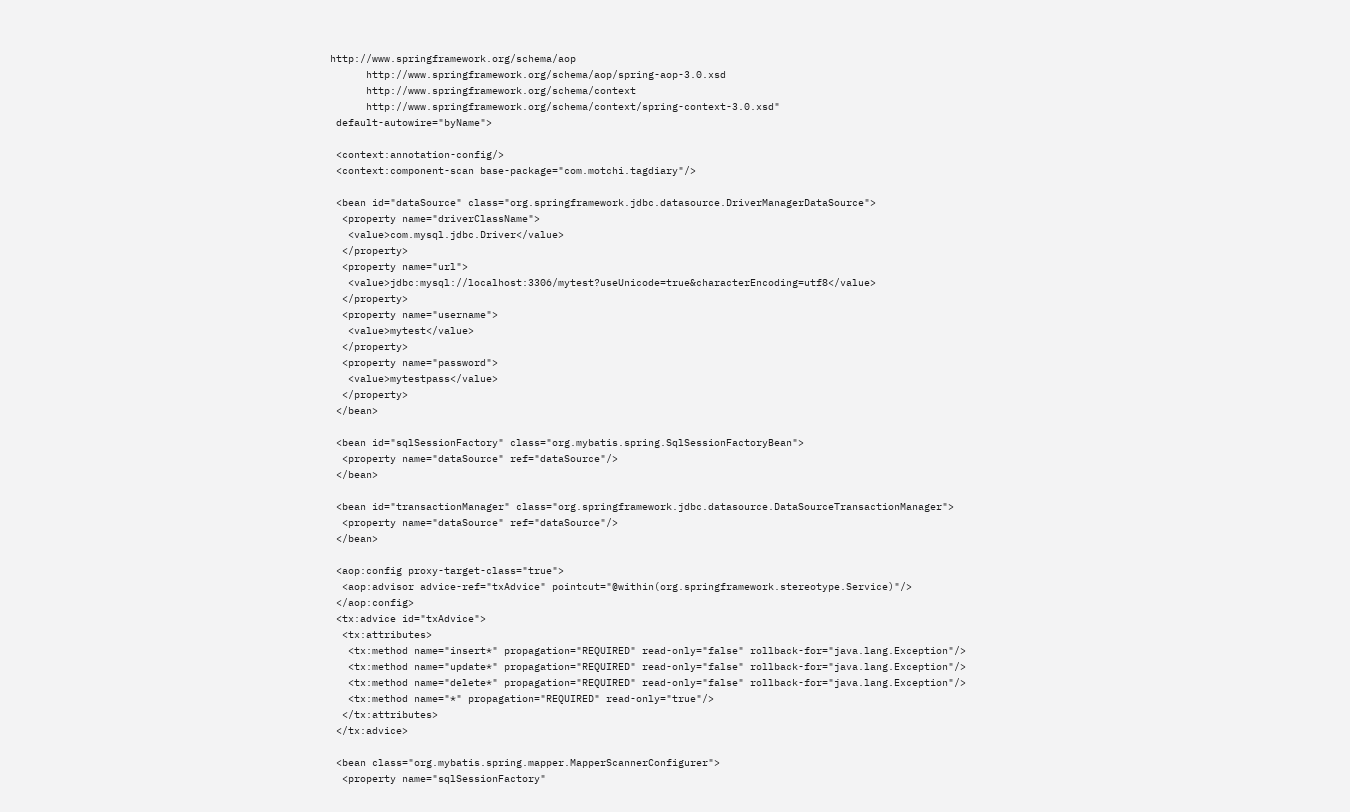http://www.springframework.org/schema/aop
      http://www.springframework.org/schema/aop/spring-aop-3.0.xsd
      http://www.springframework.org/schema/context
      http://www.springframework.org/schema/context/spring-context-3.0.xsd"
 default-autowire="byName">

 <context:annotation-config/>
 <context:component-scan base-package="com.motchi.tagdiary"/>

 <bean id="dataSource" class="org.springframework.jdbc.datasource.DriverManagerDataSource">
  <property name="driverClassName">
   <value>com.mysql.jdbc.Driver</value>
  </property>
  <property name="url">
   <value>jdbc:mysql://localhost:3306/mytest?useUnicode=true&characterEncoding=utf8</value>
  </property>
  <property name="username">
   <value>mytest</value>
  </property>
  <property name="password">
   <value>mytestpass</value>
  </property>
 </bean>

 <bean id="sqlSessionFactory" class="org.mybatis.spring.SqlSessionFactoryBean">
  <property name="dataSource" ref="dataSource"/>
 </bean>

 <bean id="transactionManager" class="org.springframework.jdbc.datasource.DataSourceTransactionManager">
  <property name="dataSource" ref="dataSource"/>
 </bean>

 <aop:config proxy-target-class="true">
  <aop:advisor advice-ref="txAdvice" pointcut="@within(org.springframework.stereotype.Service)"/>
 </aop:config>
 <tx:advice id="txAdvice">
  <tx:attributes>
   <tx:method name="insert*" propagation="REQUIRED" read-only="false" rollback-for="java.lang.Exception"/>
   <tx:method name="update*" propagation="REQUIRED" read-only="false" rollback-for="java.lang.Exception"/>
   <tx:method name="delete*" propagation="REQUIRED" read-only="false" rollback-for="java.lang.Exception"/>
   <tx:method name="*" propagation="REQUIRED" read-only="true"/>
  </tx:attributes>
 </tx:advice>

 <bean class="org.mybatis.spring.mapper.MapperScannerConfigurer">
  <property name="sqlSessionFactory"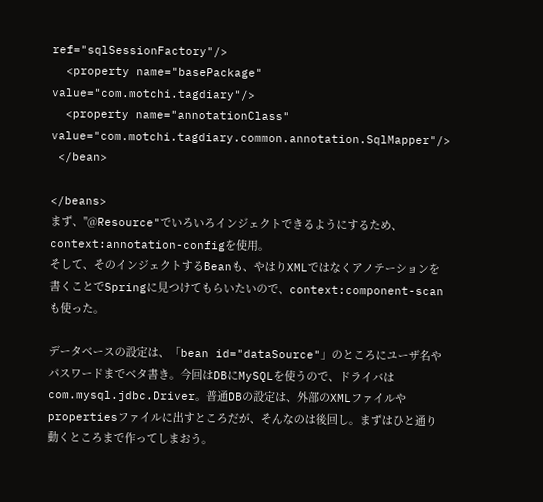ref="sqlSessionFactory"/>
  <property name="basePackage" value="com.motchi.tagdiary"/>
  <property name="annotationClass" value="com.motchi.tagdiary.common.annotation.SqlMapper"/>
 </bean>

</beans>
まず、"@Resource"でいろいろインジェクトできるようにするため、context:annotation-configを使用。
そして、そのインジェクトするBeanも、やはりXMLではなくアノテーションを書くことでSpringに見つけてもらいたいので、context:component-scanも使った。

データベースの設定は、「bean id="dataSource"」のところにユーザ名やパスワードまでベタ書き。今回はDBにMySQLを使うので、ドライバはcom.mysql.jdbc.Driver。普通DBの設定は、外部のXMLファイルやpropertiesファイルに出すところだが、そんなのは後回し。まずはひと通り動くところまで作ってしまおう。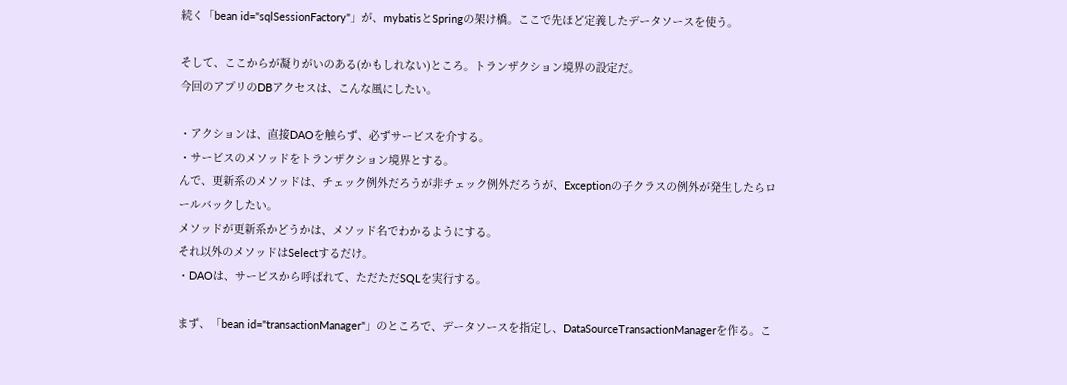続く「bean id="sqlSessionFactory"」が、mybatisとSpringの架け橋。ここで先ほど定義したデータソースを使う。

そして、ここからが凝りがいのある(かもしれない)ところ。トランザクション境界の設定だ。
今回のアプリのDBアクセスは、こんな風にしたい。

・アクションは、直接DAOを触らず、必ずサービスを介する。
・サービスのメソッドをトランザクション境界とする。
んで、更新系のメソッドは、チェック例外だろうが非チェック例外だろうが、Exceptionの子クラスの例外が発生したらロールバックしたい。
メソッドが更新系かどうかは、メソッド名でわかるようにする。
それ以外のメソッドはSelectするだけ。
・DAOは、サービスから呼ばれて、ただただSQLを実行する。

まず、「bean id="transactionManager"」のところで、データソースを指定し、DataSourceTransactionManagerを作る。こ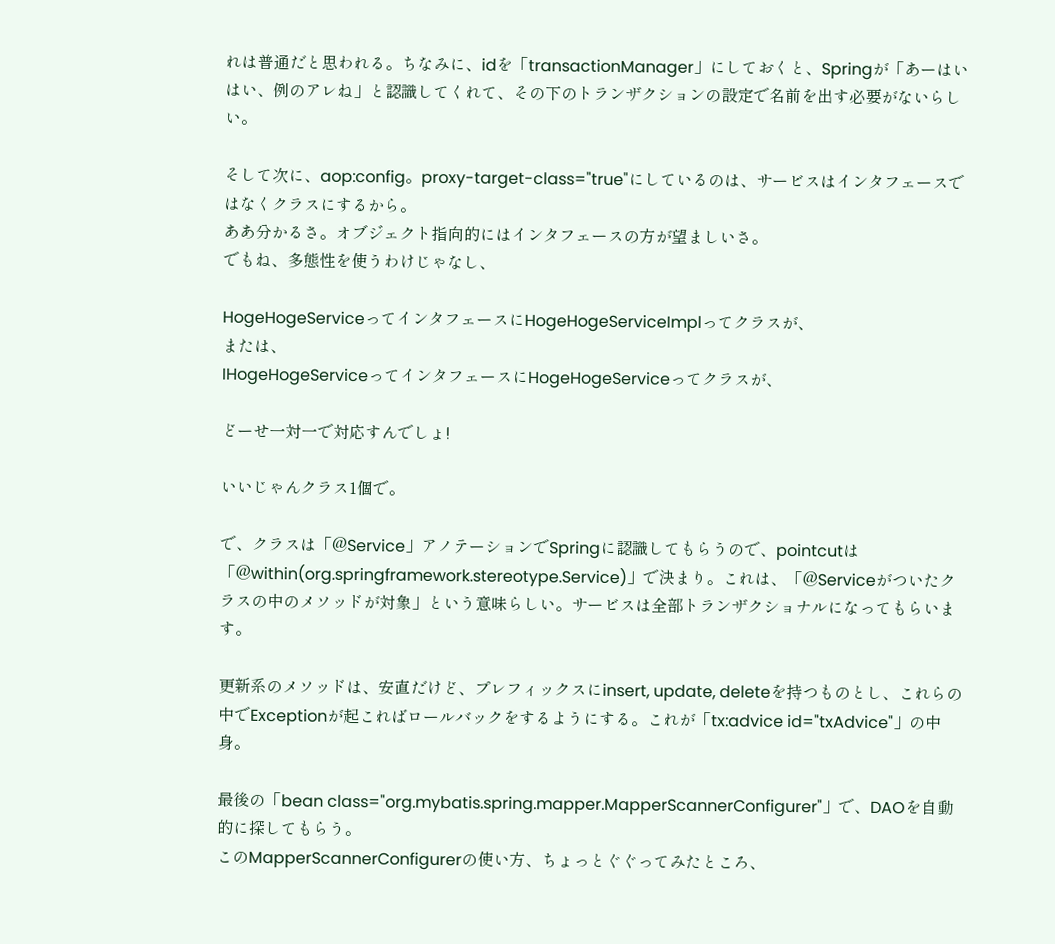れは普通だと思われる。ちなみに、idを「transactionManager」にしておくと、Springが「あーはいはい、例のアレね」と認識してくれて、その下のトランザクションの設定で名前を出す必要がないらしい。

そして次に、aop:config。proxy-target-class="true"にしているのは、サービスはインタフェースではなくクラスにするから。
ああ分かるさ。オブジェクト指向的にはインタフェースの方が望ましいさ。
でもね、多態性を使うわけじゃなし、

HogeHogeServiceってインタフェースにHogeHogeServiceImplってクラスが、
または、
IHogeHogeServiceってインタフェースにHogeHogeServiceってクラスが、

どーせ一対一で対応すんでしょ!

いいじゃんクラス1個で。

で、クラスは「@Service」アノテーションでSpringに認識してもらうので、pointcutは「@within(org.springframework.stereotype.Service)」で決まり。これは、「@Serviceがついたクラスの中のメソッドが対象」という意味らしい。サービスは全部トランザクショナルになってもらいます。

更新系のメソッドは、安直だけど、プレフィックスにinsert, update, deleteを持つものとし、これらの中でExceptionが起こればロールバックをするようにする。これが「tx:advice id="txAdvice"」の中身。

最後の「bean class="org.mybatis.spring.mapper.MapperScannerConfigurer"」で、DAOを自動的に探してもらう。
このMapperScannerConfigurerの使い方、ちょっとぐぐってみたところ、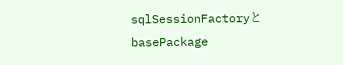sqlSessionFactoryとbasePackage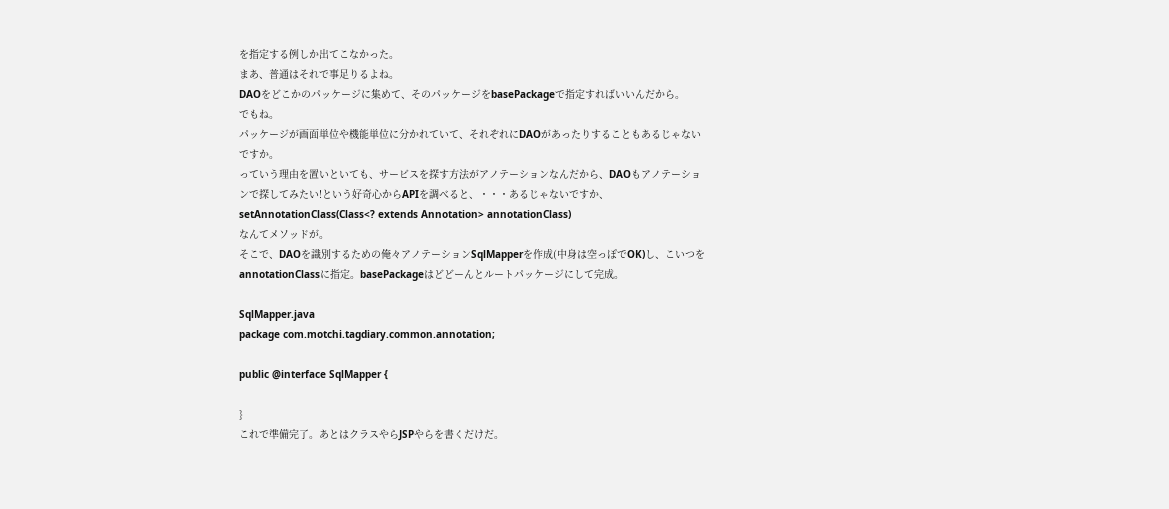を指定する例しか出てこなかった。
まあ、普通はそれで事足りるよね。
DAOをどこかのパッケージに集めて、そのパッケージをbasePackageで指定すればいいんだから。
でもね。
パッケージが画面単位や機能単位に分かれていて、それぞれにDAOがあったりすることもあるじゃないですか。
っていう理由を置いといても、サービスを探す方法がアノテーションなんだから、DAOもアノテーションで探してみたい!という好奇心からAPIを調べると、・・・あるじゃないですか、
setAnnotationClass(Class<? extends Annotation> annotationClass)
なんてメソッドが。
そこで、DAOを識別するための俺々アノテーションSqlMapperを作成(中身は空っぽでOK)し、こいつをannotationClassに指定。basePackageはどどーんとルートパッケージにして完成。

SqlMapper.java
package com.motchi.tagdiary.common.annotation;

public @interface SqlMapper {

}
これで準備完了。あとはクラスやらJSPやらを書くだけだ。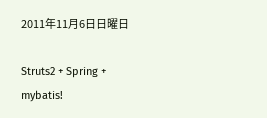2011年11月6日日曜日

Struts2 + Spring + mybatis!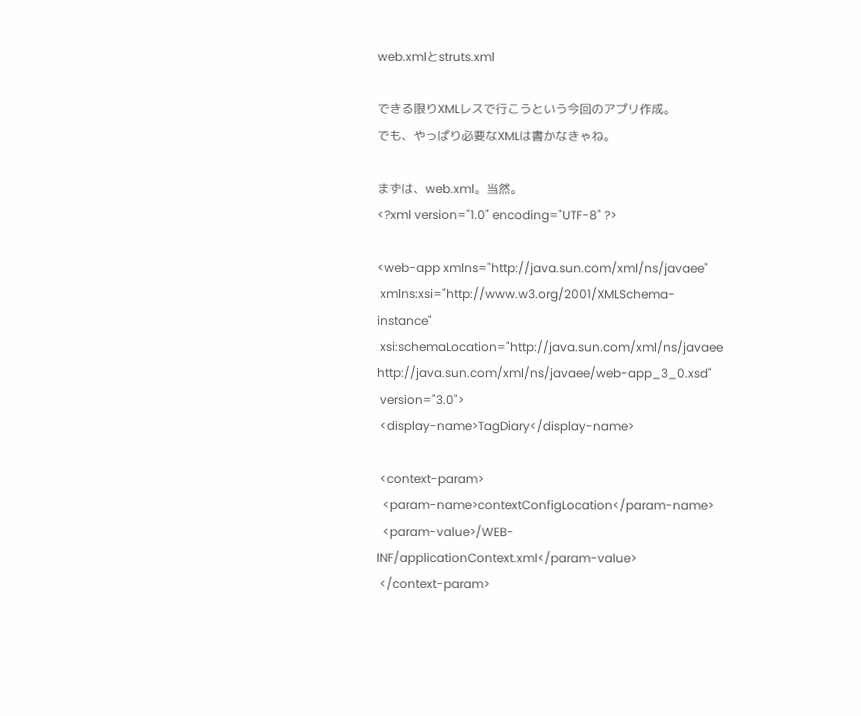web.xmlとstruts.xml

できる限りXMLレスで行こうという今回のアプリ作成。
でも、やっぱり必要なXMLは書かなきゃね。

まずは、web.xml。当然。
<?xml version="1.0" encoding="UTF-8" ?>

<web-app xmlns="http://java.sun.com/xml/ns/javaee"
 xmlns:xsi="http://www.w3.org/2001/XMLSchema-instance"
 xsi:schemaLocation="http://java.sun.com/xml/ns/javaee http://java.sun.com/xml/ns/javaee/web-app_3_0.xsd"
 version="3.0">
 <display-name>TagDiary</display-name>

 <context-param>
  <param-name>contextConfigLocation</param-name>
  <param-value>/WEB-INF/applicationContext.xml</param-value>
 </context-param>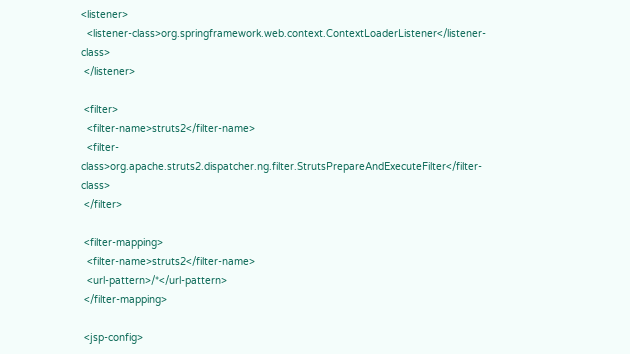<listener>
  <listener-class>org.springframework.web.context.ContextLoaderListener</listener-class>
 </listener>

 <filter>
  <filter-name>struts2</filter-name>
  <filter-class>org.apache.struts2.dispatcher.ng.filter.StrutsPrepareAndExecuteFilter</filter-class>
 </filter>

 <filter-mapping>
  <filter-name>struts2</filter-name>
  <url-pattern>/*</url-pattern>
 </filter-mapping>

 <jsp-config>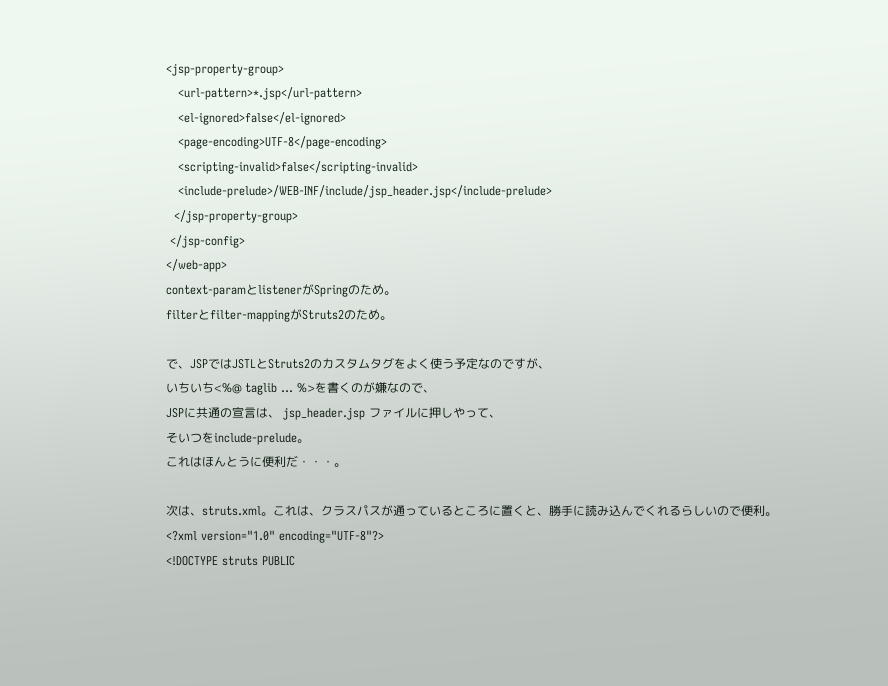<jsp-property-group>
   <url-pattern>*.jsp</url-pattern>
   <el-ignored>false</el-ignored>
   <page-encoding>UTF-8</page-encoding>
   <scripting-invalid>false</scripting-invalid>
   <include-prelude>/WEB-INF/include/jsp_header.jsp</include-prelude>
  </jsp-property-group>
 </jsp-config>
</web-app>
context-paramとlistenerがSpringのため。
filterとfilter-mappingがStruts2のため。

で、JSPではJSTLとStruts2のカスタムタグをよく使う予定なのですが、
いちいち<%@ taglib ... %>を書くのが嫌なので、
JSPに共通の宣言は、 jsp_header.jsp ファイルに押しやって、
そいつをinclude-prelude。
これはほんとうに便利だ・・・。

次は、struts.xml。これは、クラスパスが通っているところに置くと、勝手に読み込んでくれるらしいので便利。
<?xml version="1.0" encoding="UTF-8"?>
<!DOCTYPE struts PUBLIC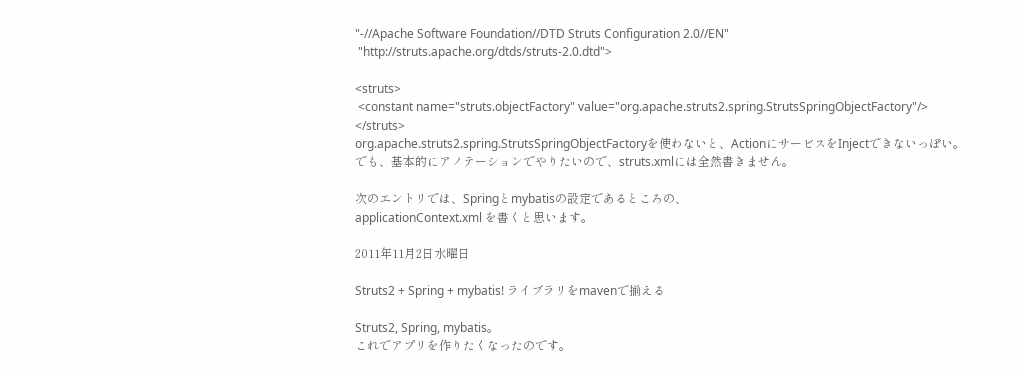"-//Apache Software Foundation//DTD Struts Configuration 2.0//EN"
 "http://struts.apache.org/dtds/struts-2.0.dtd">

<struts>
 <constant name="struts.objectFactory" value="org.apache.struts2.spring.StrutsSpringObjectFactory"/>
</struts>
org.apache.struts2.spring.StrutsSpringObjectFactoryを使わないと、ActionにサービスをInjectできないっぽい。
でも、基本的にアノテーションでやりたいので、struts.xmlには全然書きません。

次のエントリでは、Springとmybatisの設定であるところの、
applicationContext.xml を書くと思います。

2011年11月2日水曜日

Struts2 + Spring + mybatis! ライブラリをmavenで揃える

Struts2, Spring, mybatis。
これでアプリを作りたくなったのです。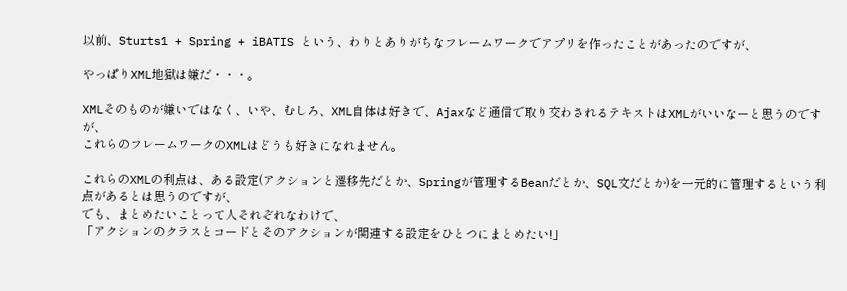以前、Sturts1 + Spring + iBATIS という、わりとありがちなフレームワークでアプリを作ったことがあったのですが、

やっぱりXML地獄は嫌だ・・・。

XMLそのものが嫌いではなく、いや、むしろ、XML自体は好きで、Ajaxなど通信で取り交わされるテキストはXMLがいいなーと思うのですが、
これらのフレームワークのXMLはどうも好きになれません。

これらのXMLの利点は、ある設定(アクションと遷移先だとか、Springが管理するBeanだとか、SQL文だとか)を一元的に管理するという利点があるとは思うのですが、
でも、まとめたいことって人それぞれなわけで、
「アクションのクラスとコードとそのアクションが関連する設定をひとつにまとめたい!」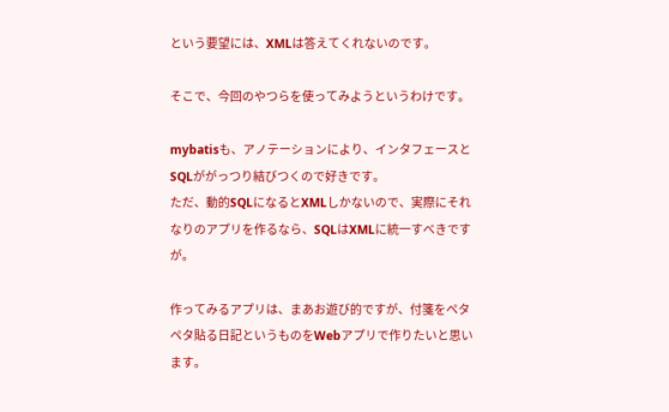という要望には、XMLは答えてくれないのです。

そこで、今回のやつらを使ってみようというわけです。

mybatisも、アノテーションにより、インタフェースとSQLががっつり結びつくので好きです。
ただ、動的SQLになるとXMLしかないので、実際にそれなりのアプリを作るなら、SQLはXMLに統一すべきですが。

作ってみるアプリは、まあお遊び的ですが、付箋をペタペタ貼る日記というものをWebアプリで作りたいと思います。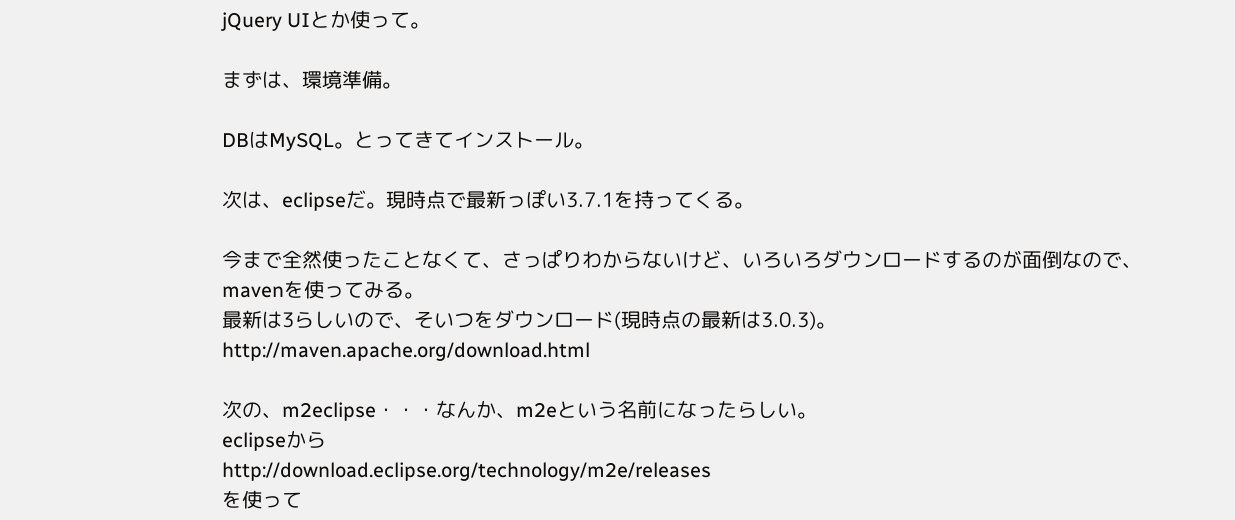jQuery UIとか使って。

まずは、環境準備。

DBはMySQL。とってきてインストール。

次は、eclipseだ。現時点で最新っぽい3.7.1を持ってくる。

今まで全然使ったことなくて、さっぱりわからないけど、いろいろダウンロードするのが面倒なので、
mavenを使ってみる。
最新は3らしいので、そいつをダウンロード(現時点の最新は3.0.3)。
http://maven.apache.org/download.html

次の、m2eclipse・・・なんか、m2eという名前になったらしい。
eclipseから
http://download.eclipse.org/technology/m2e/releases
を使って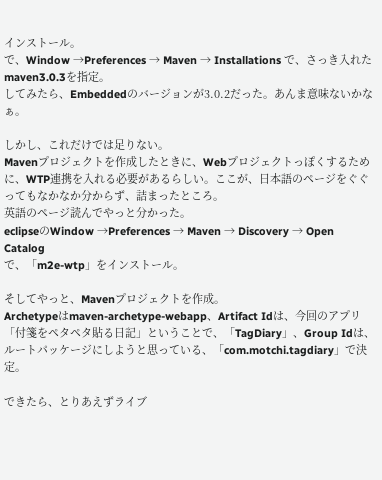インストール。
で、Window →Preferences → Maven → Installations で、さっき入れたmaven3.0.3を指定。
してみたら、Embeddedのバージョンが3.0.2だった。あんま意味ないかなぁ。

しかし、これだけでは足りない。
Mavenプロジェクトを作成したときに、Webプロジェクトっぽくするために、WTP連携を入れる必要があるらしい。ここが、日本語のページをぐぐってもなかなか分からず、詰まったところ。
英語のページ読んでやっと分かった。
eclipseのWindow →Preferences → Maven → Discovery → Open Catalog
で、「m2e-wtp」をインストール。

そしてやっと、Mavenプロジェクトを作成。
Archetypeはmaven-archetype-webapp、Artifact Idは、今回のアプリ 「付箋をペタペタ貼る日記」ということで、「TagDiary」、Group Idは、ルートパッケージにしようと思っている、「com.motchi.tagdiary」で決定。

できたら、とりあえずライブ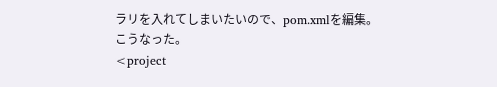ラリを入れてしまいたいので、pom.xmlを編集。
こうなった。
<project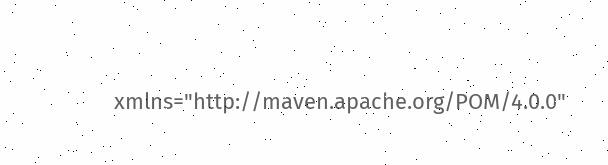xmlns="http://maven.apache.org/POM/4.0.0"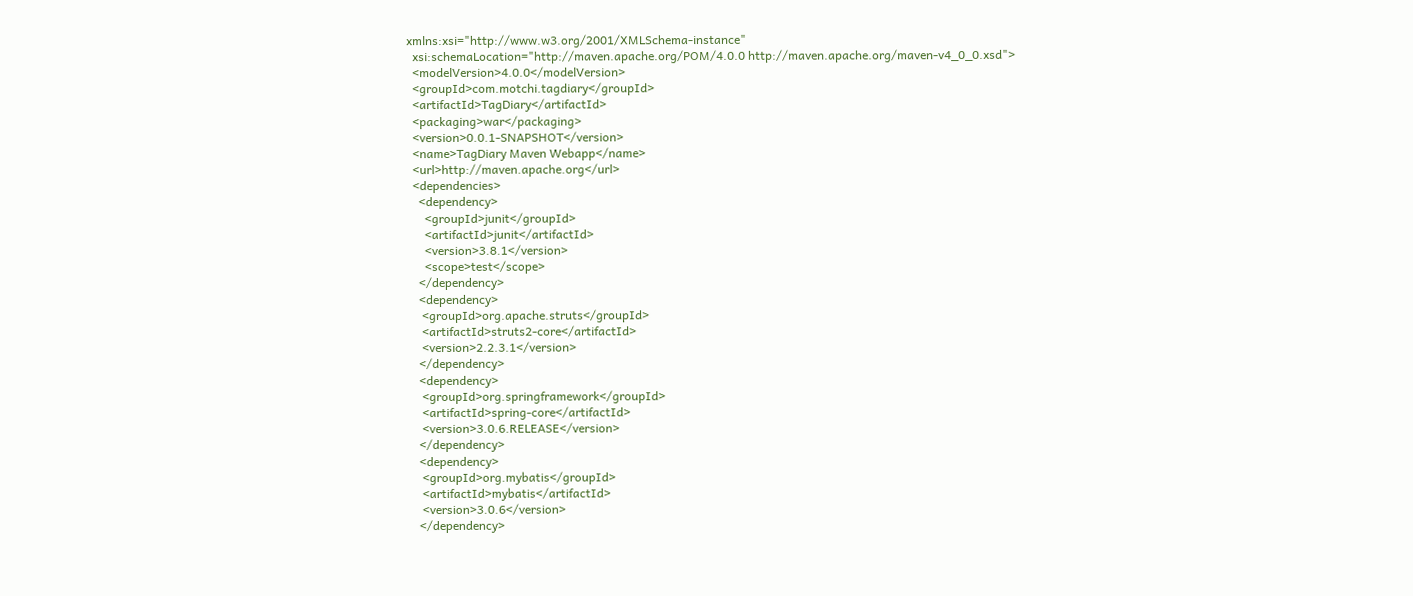xmlns:xsi="http://www.w3.org/2001/XMLSchema-instance"
  xsi:schemaLocation="http://maven.apache.org/POM/4.0.0 http://maven.apache.org/maven-v4_0_0.xsd">
  <modelVersion>4.0.0</modelVersion>
  <groupId>com.motchi.tagdiary</groupId>
  <artifactId>TagDiary</artifactId>
  <packaging>war</packaging>
  <version>0.0.1-SNAPSHOT</version>
  <name>TagDiary Maven Webapp</name>
  <url>http://maven.apache.org</url>
  <dependencies>
    <dependency>
      <groupId>junit</groupId>
      <artifactId>junit</artifactId>
      <version>3.8.1</version>
      <scope>test</scope>
    </dependency>
    <dependency>
     <groupId>org.apache.struts</groupId>
     <artifactId>struts2-core</artifactId>
     <version>2.2.3.1</version>
    </dependency>
    <dependency>
     <groupId>org.springframework</groupId>
     <artifactId>spring-core</artifactId>
     <version>3.0.6.RELEASE</version>
    </dependency>
    <dependency>
     <groupId>org.mybatis</groupId>
     <artifactId>mybatis</artifactId>
     <version>3.0.6</version>
    </dependency>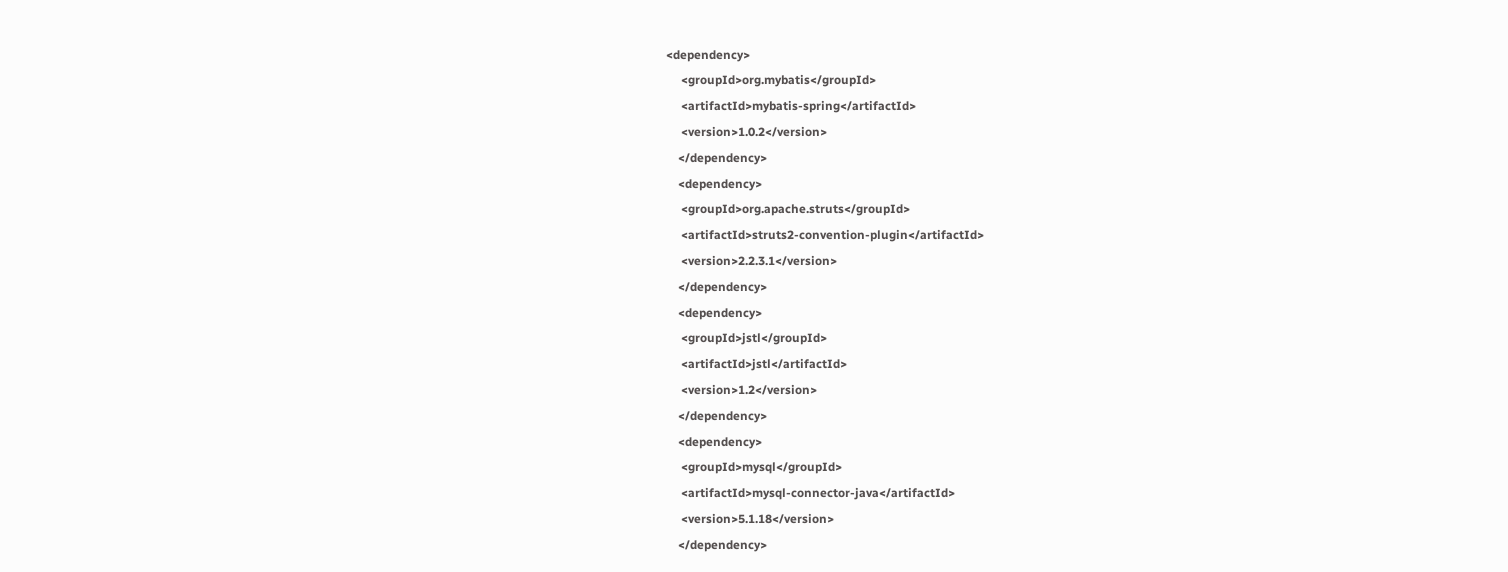<dependency>
     <groupId>org.mybatis</groupId>
     <artifactId>mybatis-spring</artifactId>
     <version>1.0.2</version>
    </dependency>
    <dependency>
     <groupId>org.apache.struts</groupId>
     <artifactId>struts2-convention-plugin</artifactId>
     <version>2.2.3.1</version>
    </dependency>
    <dependency>
     <groupId>jstl</groupId>
     <artifactId>jstl</artifactId>
     <version>1.2</version>
    </dependency>
    <dependency>
     <groupId>mysql</groupId>
     <artifactId>mysql-connector-java</artifactId>
     <version>5.1.18</version>
    </dependency>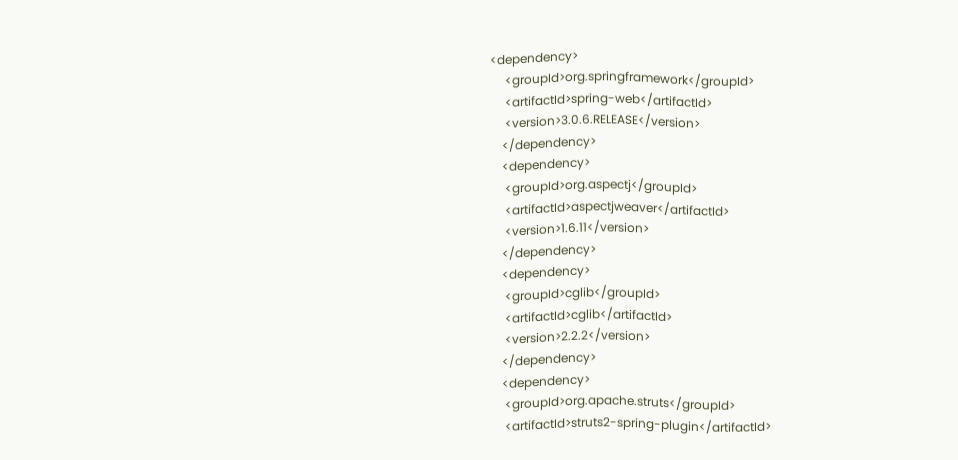<dependency>
     <groupId>org.springframework</groupId>
     <artifactId>spring-web</artifactId>
     <version>3.0.6.RELEASE</version>
    </dependency>
    <dependency>
     <groupId>org.aspectj</groupId>
     <artifactId>aspectjweaver</artifactId>
     <version>1.6.11</version>
    </dependency>
    <dependency>
     <groupId>cglib</groupId>
     <artifactId>cglib</artifactId>
     <version>2.2.2</version>
    </dependency>
    <dependency>
     <groupId>org.apache.struts</groupId>
     <artifactId>struts2-spring-plugin</artifactId>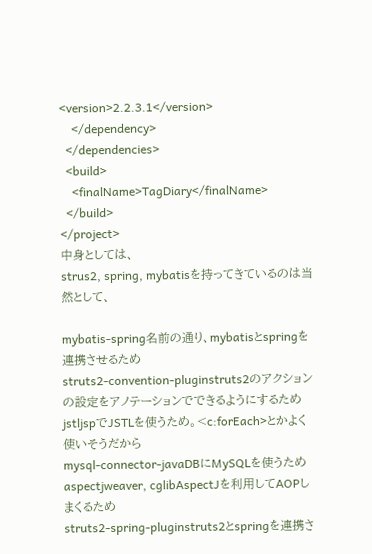<version>2.2.3.1</version>
    </dependency>
  </dependencies>
  <build>
    <finalName>TagDiary</finalName>
  </build>
</project>
中身としては、
strus2, spring, mybatisを持ってきているのは当然として、

mybatis-spring名前の通り、mybatisとspringを連携させるため
struts2-convention-pluginstruts2のアクションの設定をアノテーションでできるようにするため
jstljspでJSTLを使うため。<c:forEach>とかよく使いそうだから
mysql-connector-javaDBにMySQLを使うため
aspectjweaver, cglibAspectJを利用してAOPしまくるため
struts2-spring-pluginstruts2とspringを連携さ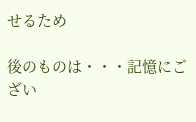せるため

後のものは・・・記憶にござい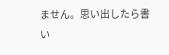ません。思い出したら書い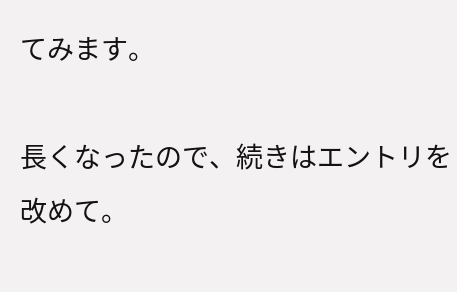てみます。

長くなったので、続きはエントリを改めて。